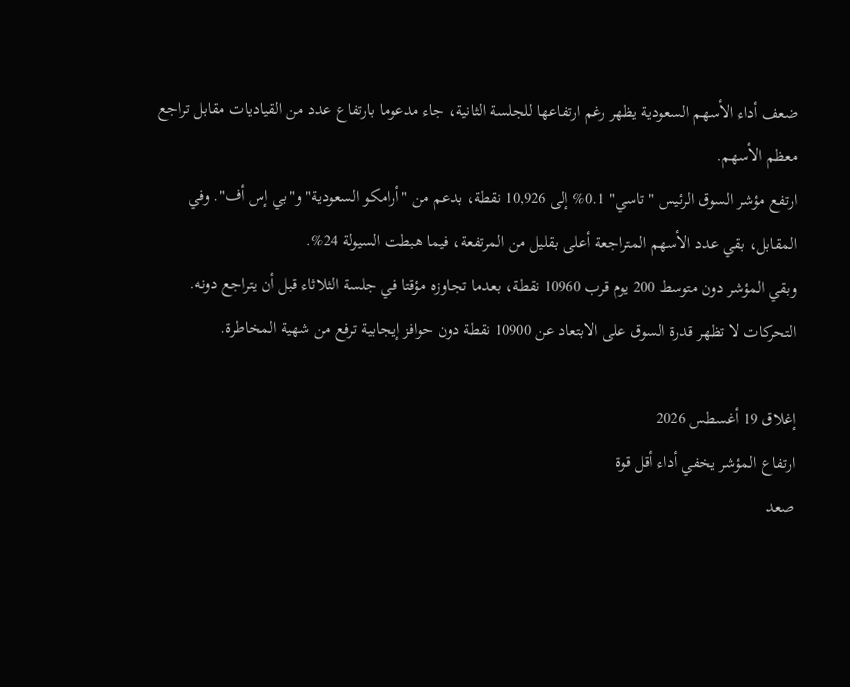ضعف أداء الأسهم السعودية يظهر رغم ارتفاعها للجلسة الثانية، جاء مدعوما بارتفاع عدد من القياديات مقابل تراجع معظم الأسهم.
ارتفع مؤشر السوق الرئيس "تاسي" 0.1% إلى 10,926 نقطة، بدعم من "أرامكو السعودية" و"بي إس أف". وفي المقابل، بقي عدد الأسهم المتراجعة أعلى بقليل من المرتفعة، فيما هبطت السيولة 24%.
وبقي المؤشر دون متوسط 200 يوم قرب 10960 نقطة، بعدما تجاوزه مؤقتا في جلسة الثلاثاء قبل أن يتراجع دونه.
التحركات لا تظهر قدرة السوق على الابتعاد عن 10900 نقطة دون حوافز إيجابية ترفع من شهية المخاطرة.

إغلاق 19 أغسطس 2026
ارتفاع المؤشر يخفي أداء أقل قوة
صعد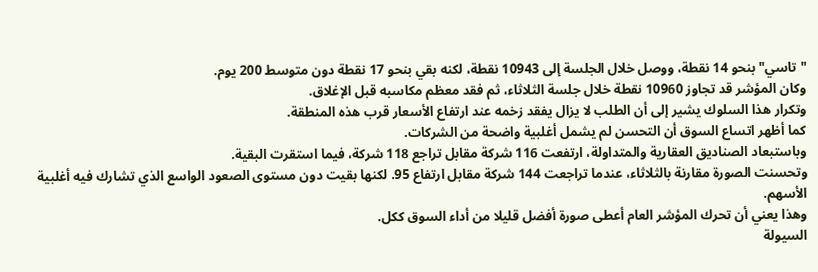"تاسي" بنحو 14 نقطة، ووصل خلال الجلسة إلى 10943 نقطة، لكنه بقي بنحو 17 نقطة دون متوسط 200 يوم.
وكان المؤشر قد تجاوز 10960 نقطة خلال جلسة الثلاثاء، ثم فقد معظم مكاسبه قبل الإغلاق.
وتكرار هذا السلوك يشير إلى أن الطلب لا يزال يفقد زخمه عند ارتفاع الأسعار قرب هذه المنطقة.
كما أظهر اتساع السوق أن التحسن لم يشمل أغلبية واضحة من الشركات.
وباستبعاد الصناديق العقارية والمتداولة، ارتفعت 116 شركة مقابل تراجع 118 شركة، فيما استقرت البقية.
وتحسنت الصورة مقارنة بالثلاثاء، عندما تراجعت 144 شركة مقابل ارتفاع 95. لكنها بقيت دون مستوى الصعود الواسع الذي تشارك فيه أغلبية الأسهم.
وهذا يعني أن تحرك المؤشر العام أعطى صورة أفضل قليلا من أداء السوق ككل.
السيولة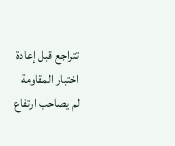تتراجع قبل إعادة اختبار المقاومة
لم يصاحب ارتفاع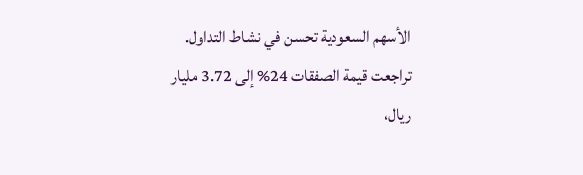الأسهم السعودية تحسن في نشاط التداول.
تراجعت قيمة الصفقات 24% إلى 3.72 مليار ريال،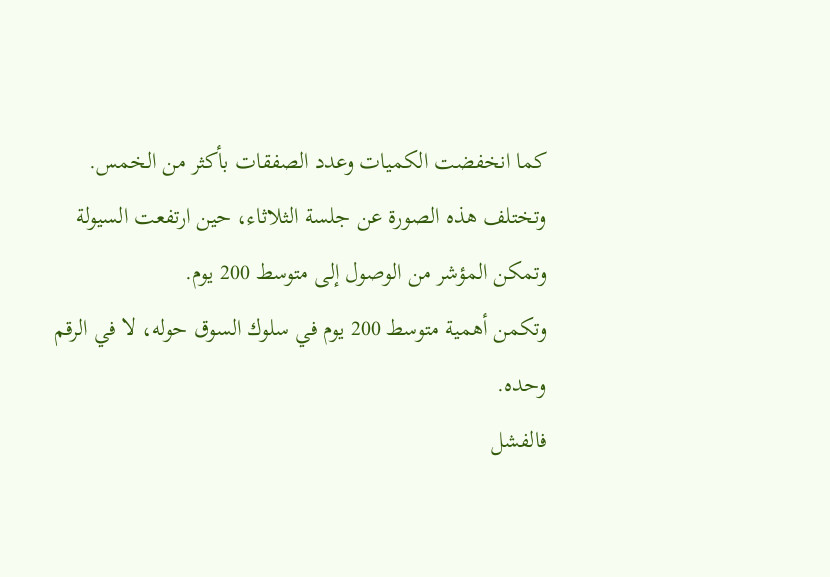كما انخفضت الكميات وعدد الصفقات بأكثر من الخمس.
وتختلف هذه الصورة عن جلسة الثلاثاء، حين ارتفعت السيولة وتمكن المؤشر من الوصول إلى متوسط 200 يوم.
وتكمن أهمية متوسط 200 يوم في سلوك السوق حوله، لا في الرقم وحده.
فالفشل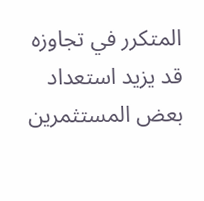المتكرر في تجاوزه قد يزيد استعداد بعض المستثمرين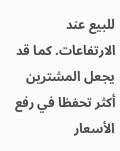للبيع عند الارتفاعات. كما قد يجعل المشترين أكثر تحفظا في رفع الأسعار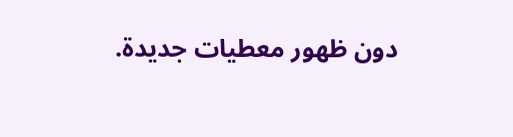دون ظهور معطيات جديدة.